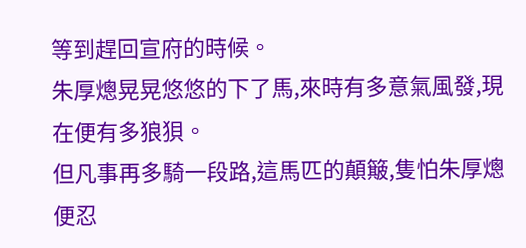等到趕回宣府的時候。
朱厚熜晃晃悠悠的下了馬,來時有多意氣風發,現在便有多狼狽。
但凡事再多騎一段路,這馬匹的顛簸,隻怕朱厚熜便忍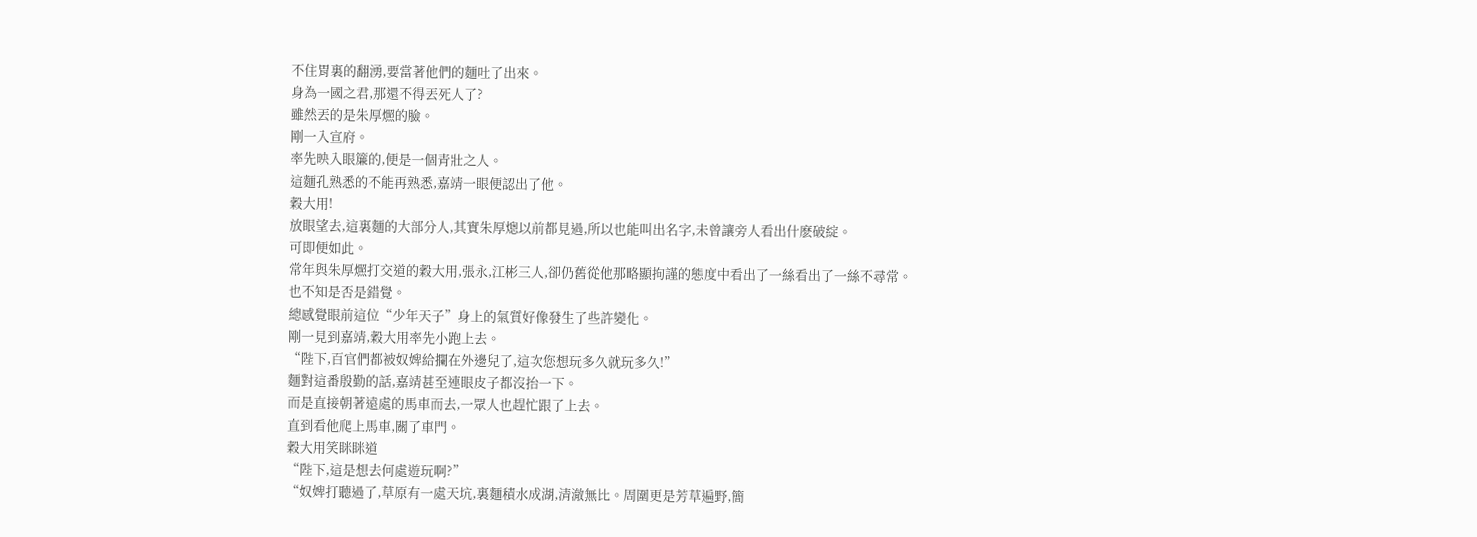不住胃裏的翻湧,要當著他們的麵吐了出來。
身為一國之君,那還不得丟死人了?
雖然丟的是朱厚燳的臉。
剛一入宣府。
率先映入眼簾的,便是一個青壯之人。
這麵孔熟悉的不能再熟悉,嘉靖一眼便認出了他。
穀大用!
放眼望去,這裏麵的大部分人,其實朱厚熜以前都見過,所以也能叫出名字,未曾讓旁人看出什麽破綻。
可即便如此。
常年與朱厚燳打交道的穀大用,張永,江彬三人,卻仍舊從他那略顯拘謹的態度中看出了一絲看出了一絲不尋常。
也不知是否是錯覺。
總感覺眼前這位“少年天子”身上的氣質好像發生了些許變化。
剛一見到嘉靖,穀大用率先小跑上去。
“陛下,百官們都被奴婢給攔在外邊兒了,這次您想玩多久就玩多久!”
麵對這番殷勤的話,嘉靖甚至連眼皮子都沒抬一下。
而是直接朝著遠處的馬車而去,一眾人也趕忙跟了上去。
直到看他爬上馬車,關了車門。
穀大用笑眯眯道
“陛下,這是想去何處遊玩啊?”
“奴婢打聽過了,草原有一處天坑,裏麵積水成湖,清澈無比。周圍更是芳草遍野,簡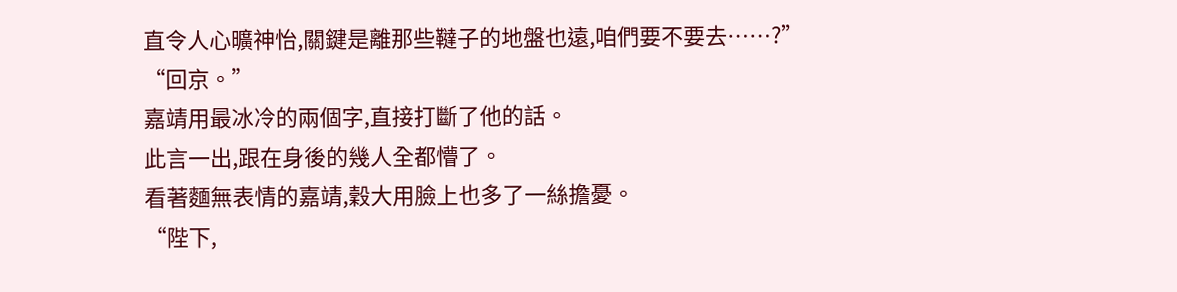直令人心曠神怡,關鍵是離那些韃子的地盤也遠,咱們要不要去……?”
“回京。”
嘉靖用最冰冷的兩個字,直接打斷了他的話。
此言一出,跟在身後的幾人全都懵了。
看著麵無表情的嘉靖,穀大用臉上也多了一絲擔憂。
“陛下,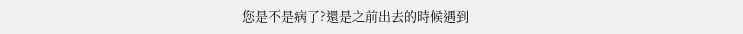您是不是病了?還是之前出去的時候遇到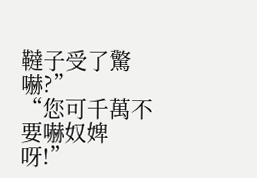韃子受了驚嚇?”
“您可千萬不要嚇奴婢呀!”